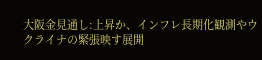大阪金見通し:上昇か、インフレ長期化観測やウクライナの緊張映す展開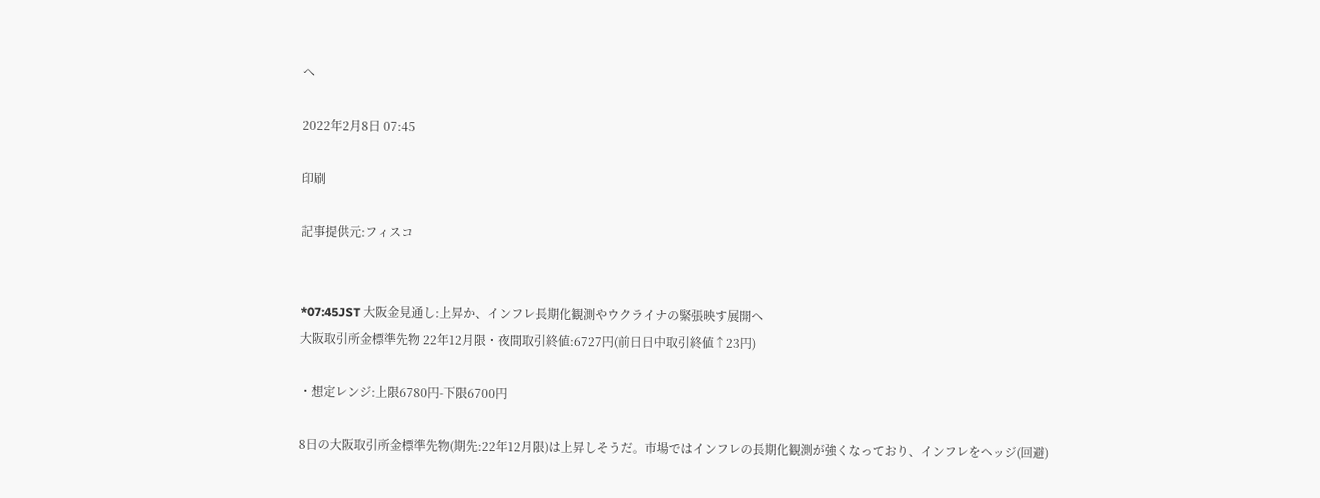へ

2022年2月8日 07:45

印刷

記事提供元:フィスコ


*07:45JST 大阪金見通し:上昇か、インフレ長期化観測やウクライナの緊張映す展開へ
大阪取引所金標準先物 22年12月限・夜間取引終値:6727円(前日日中取引終値↑23円)

・想定レンジ:上限6780円-下限6700円

8日の大阪取引所金標準先物(期先:22年12月限)は上昇しそうだ。市場ではインフレの長期化観測が強くなっており、インフレをヘッジ(回避)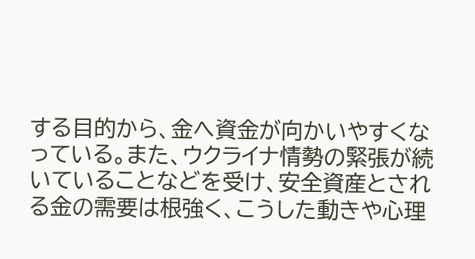する目的から、金へ資金が向かいやすくなっている。また、ウクライナ情勢の緊張が続いていることなどを受け、安全資産とされる金の需要は根強く、こうした動きや心理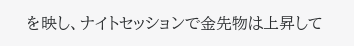を映し、ナイトセッションで金先物は上昇して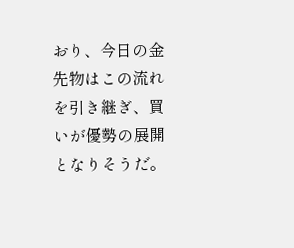おり、今日の金先物はこの流れを引き継ぎ、買いが優勢の展開となりそうだ。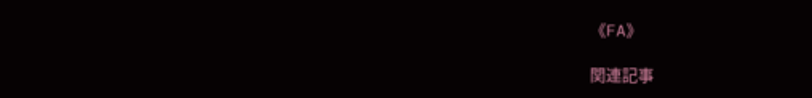《FA》

関連記事